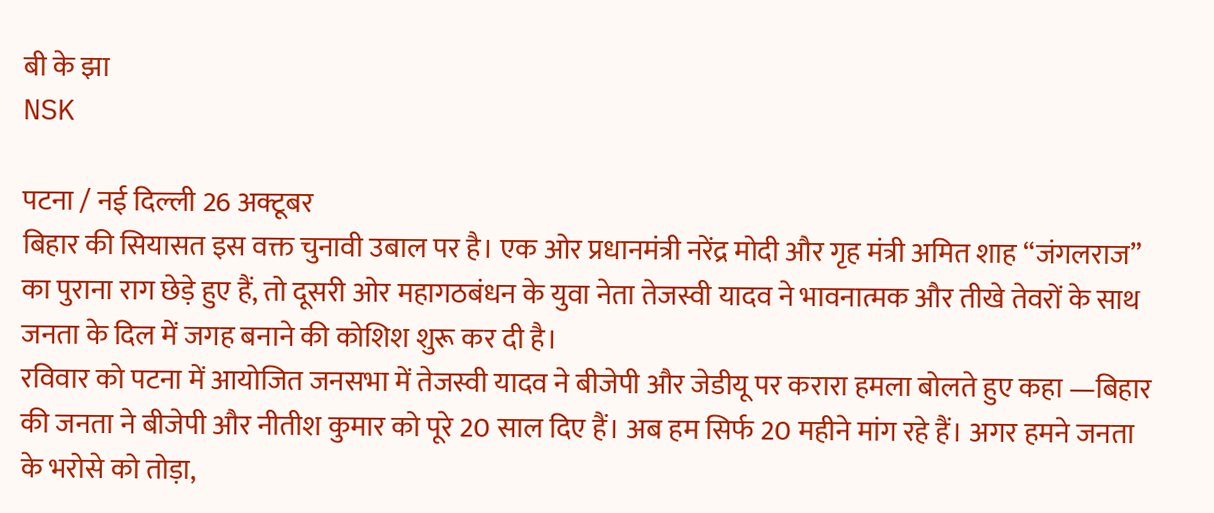बी के झा
NSK

पटना / नई दिल्ली 26 अक्टूबर
बिहार की सियासत इस वक्त चुनावी उबाल पर है। एक ओर प्रधानमंत्री नरेंद्र मोदी और गृह मंत्री अमित शाह “जंगलराज” का पुराना राग छेड़े हुए हैं, तो दूसरी ओर महागठबंधन के युवा नेता तेजस्वी यादव ने भावनात्मक और तीखे तेवरों के साथ जनता के दिल में जगह बनाने की कोशिश शुरू कर दी है।
रविवार को पटना में आयोजित जनसभा में तेजस्वी यादव ने बीजेपी और जेडीयू पर करारा हमला बोलते हुए कहा —बिहार की जनता ने बीजेपी और नीतीश कुमार को पूरे 20 साल दिए हैं। अब हम सिर्फ 20 महीने मांग रहे हैं। अगर हमने जनता के भरोसे को तोड़ा,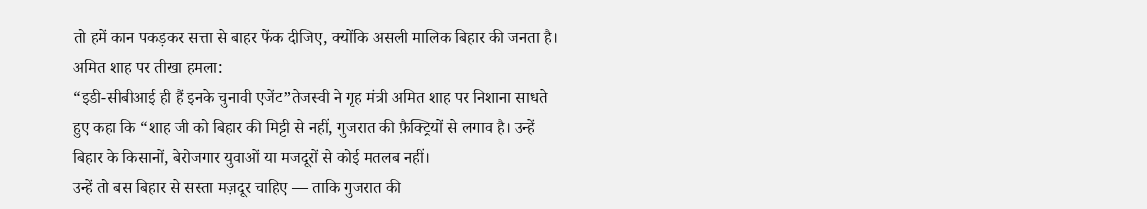तो हमें कान पकड़कर सत्ता से बाहर फेंक दीजिए, क्योंकि असली मालिक बिहार की जनता है।
अमित शाह पर तीखा हमला:
“इडी-सीबीआई ही हैं इनके चुनावी एजेंट”तेजस्वी ने गृह मंत्री अमित शाह पर निशाना साधते हुए कहा कि “शाह जी को बिहार की मिट्टी से नहीं, गुजरात की फ़ैक्ट्रियों से लगाव है। उन्हें बिहार के किसानों, बेरोजगार युवाओं या मजदूरों से कोई मतलब नहीं।
उन्हें तो बस बिहार से सस्ता मज़दूर चाहिए — ताकि गुजरात की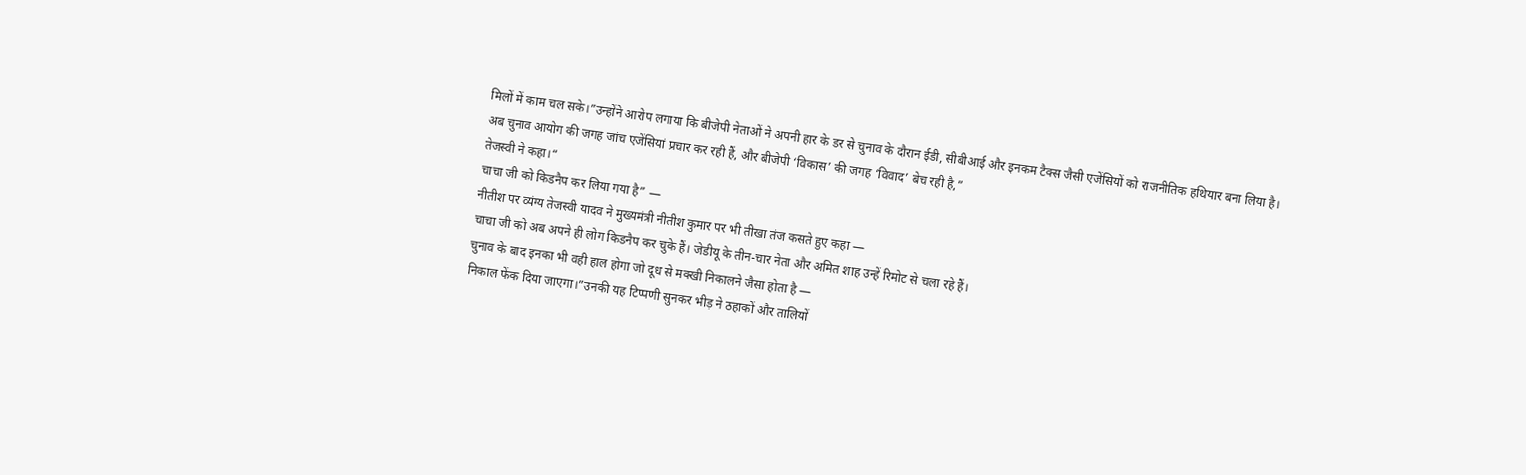मिलों में काम चल सके।”उन्होंने आरोप लगाया कि बीजेपी नेताओं ने अपनी हार के डर से चुनाव के दौरान ईडी, सीबीआई और इनकम टैक्स जैसी एजेंसियों को राजनीतिक हथियार बना लिया है।
अब चुनाव आयोग की जगह जांच एजेंसियां प्रचार कर रही हैं, और बीजेपी ‘विकास’ की जगह ‘विवाद’ बेच रही है,”
तेजस्वी ने कहा।“
चाचा जी को किडनैप कर लिया गया है” —
नीतीश पर व्यंग्य तेजस्वी यादव ने मुख्यमंत्री नीतीश कुमार पर भी तीखा तंज कसते हुए कहा —
चाचा जी को अब अपने ही लोग किडनैप कर चुके हैं। जेडीयू के तीन-चार नेता और अमित शाह उन्हें रिमोट से चला रहे हैं।
चुनाव के बाद इनका भी वही हाल होगा जो दूध से मक्खी निकालने जैसा होता है —
निकाल फेंक दिया जाएगा।”उनकी यह टिप्पणी सुनकर भीड़ ने ठहाकों और तालियों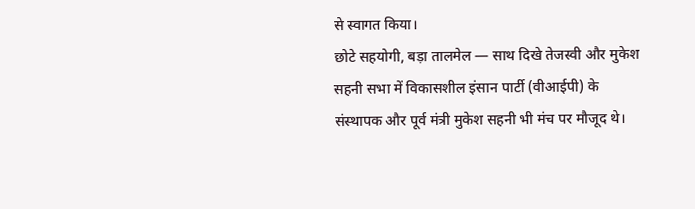से स्वागत किया।
छोटे सहयोगी, बड़ा तालमेल — साथ दिखे तेजस्वी और मुकेश सहनी सभा में विकासशील इंसान पार्टी (वीआईपी) के संस्थापक और पूर्व मंत्री मुकेश सहनी भी मंच पर मौजूद थे।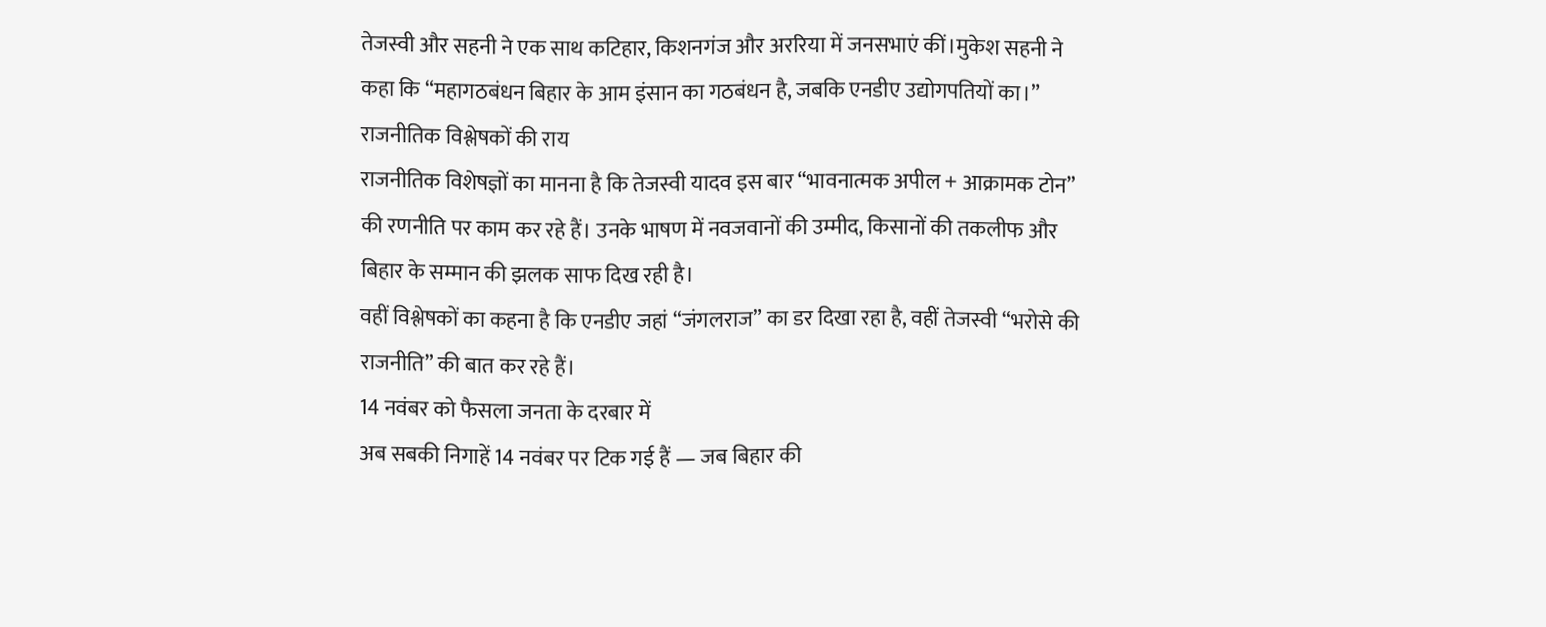तेजस्वी और सहनी ने एक साथ कटिहार, किशनगंज और अररिया में जनसभाएं कीं।मुकेश सहनी ने कहा कि “महागठबंधन बिहार के आम इंसान का गठबंधन है, जबकि एनडीए उद्योगपतियों का।”
राजनीतिक विश्लेषकों की राय
राजनीतिक विशेषज्ञों का मानना है कि तेजस्वी यादव इस बार “भावनात्मक अपील + आक्रामक टोन” की रणनीति पर काम कर रहे हैं। उनके भाषण में नवजवानों की उम्मीद, किसानों की तकलीफ और बिहार के सम्मान की झलक साफ दिख रही है।
वहीं विश्लेषकों का कहना है कि एनडीए जहां “जंगलराज” का डर दिखा रहा है, वहीं तेजस्वी “भरोसे की राजनीति” की बात कर रहे हैं।
14 नवंबर को फैसला जनता के दरबार में
अब सबकी निगाहें 14 नवंबर पर टिक गई हैं — जब बिहार की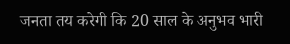जनता तय करेगी कि 20 साल के अनुभव भारी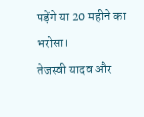पड़ेंगे या 20 महीने का भरोसा।
तेजस्वी यादव और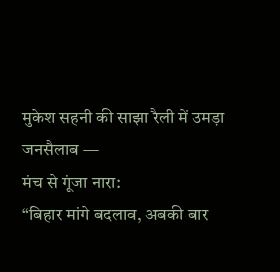मुकेश सहनी की साझा रैली में उमड़ा जनसैलाब —
मंच से गूंजा नारा:
“बिहार मांगे बदलाव, अबकी बार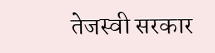तेजस्वी सरकार